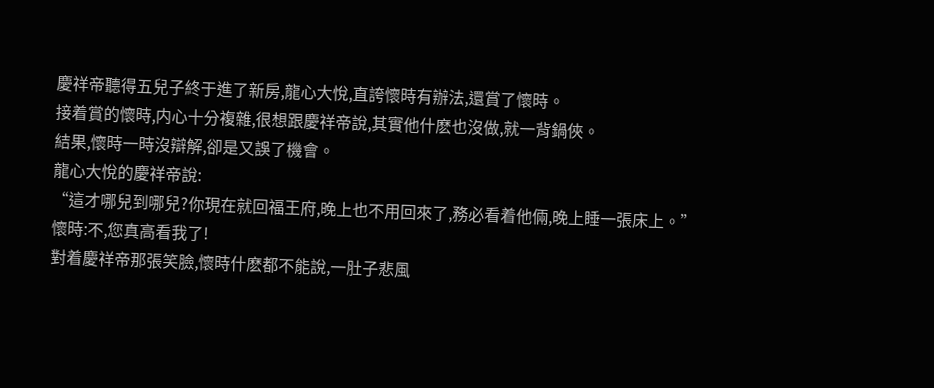慶祥帝聽得五兒子終于進了新房,龍心大悅,直誇懷時有辦法,還賞了懷時。
接着賞的懷時,内心十分複雜,很想跟慶祥帝說,其實他什麽也沒做,就一背鍋俠。
結果,懷時一時沒辯解,卻是又誤了機會。
龍心大悅的慶祥帝說:
“這才哪兒到哪兒?你現在就回福王府,晚上也不用回來了,務必看着他倆,晚上睡一張床上。”
懷時:不,您真高看我了!
對着慶祥帝那張笑臉,懷時什麽都不能說,一肚子悲風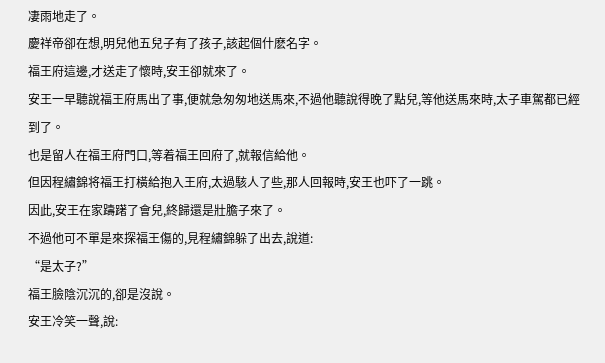凄雨地走了。
慶祥帝卻在想,明兒他五兒子有了孩子,該起個什麽名字。
福王府這邊,才送走了懷時,安王卻就來了。
安王一早聽說福王府馬出了事,便就急匆匆地送馬來,不過他聽說得晚了點兒,等他送馬來時,太子車駕都已經到了。
也是留人在福王府門口,等着福王回府了,就報信給他。
但因程繡錦将福王打橫給抱入王府,太過駭人了些,那人回報時,安王也吓了一跳。
因此,安王在家躊躇了會兒,終歸還是壯膽子來了。
不過他可不單是來探福王傷的,見程繡錦躲了出去,說道:
“是太子?”
福王臉陰沉沉的,卻是沒說。
安王冷笑一聲,說: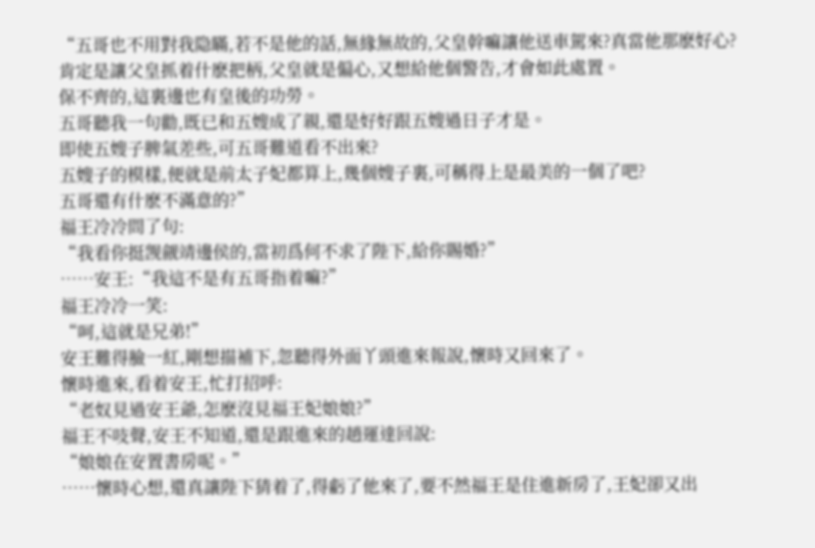“五哥也不用對我隐瞞,若不是他的話,無緣無故的,父皇幹嘛讓他送車駕來?真當他那麽好心?
肯定是讓父皇抓着什麽把柄,父皇就是偏心,又想給他個警告,才會如此處置。
保不齊的,這裏邊也有皇後的功勞。
五哥聽我一句勸,既已和五嫂成了親,還是好好跟五嫂過日子才是。
即使五嫂子脾氣差些,可五哥難道看不出來?
五嫂子的模樣,便就是前太子妃都算上,幾個嫂子裏,可稱得上是最美的一個了吧?
五哥還有什麽不滿意的?”
福王冷冷問了句:
“我看你挺觊觎靖邊侯的,當初爲何不求了陛下,給你賜婚?”
……安王:“我這不是有五哥指着嘛?”
福王冷冷一笑:
“呵,這就是兄弟!”
安王難得臉一紅,剛想描補下,忽聽得外面丫頭進來報說,懷時又回來了。
懷時進來,看着安王,忙打招呼:
“老奴見過安王爺,怎麽沒見福王妃娘娘?”
福王不吱聲,安王不知道,還是跟進來的趙運達回說:
“娘娘在安置書房呢。”
……懷時心想,還真讓陛下猜着了,得虧了他來了,要不然福王是住進新房了,王妃卻又出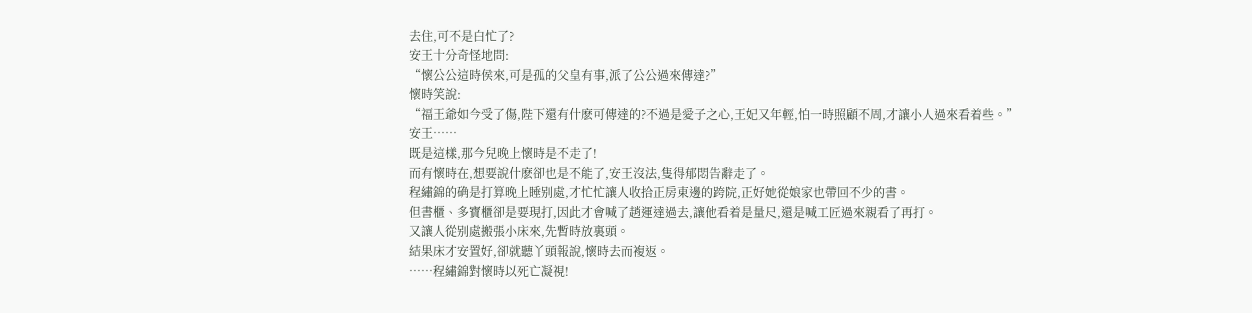去住,可不是白忙了?
安王十分奇怪地問:
“懷公公這時侯來,可是孤的父皇有事,派了公公過來傳達?”
懷時笑說:
“福王爺如今受了傷,陛下還有什麽可傳達的?不過是愛子之心,王妃又年輕,怕一時照顧不周,才讓小人過來看着些。”
安王……
既是這樣,那今兒晚上懷時是不走了!
而有懷時在,想要說什麽卻也是不能了,安王沒法,隻得郁悶告辭走了。
程繡錦的确是打算晚上睡别處,才忙忙讓人收拾正房東邊的跨院,正好她從娘家也帶回不少的書。
但書櫃、多寶櫃卻是要現打,因此才會喊了趙運達過去,讓他看着是量尺,還是喊工匠過來親看了再打。
又讓人從别處搬張小床來,先暫時放裏頭。
結果床才安置好,卻就聽丫頭報說,懷時去而複返。
……程繡錦對懷時以死亡凝視!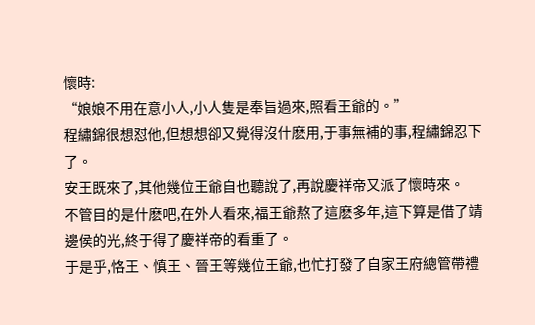懷時:
“娘娘不用在意小人,小人隻是奉旨過來,照看王爺的。”
程繡錦很想怼他,但想想卻又覺得沒什麽用,于事無補的事,程繡錦忍下了。
安王既來了,其他幾位王爺自也聽說了,再說慶祥帝又派了懷時來。
不管目的是什麽吧,在外人看來,福王爺熬了這麽多年,這下算是借了靖邊侯的光,終于得了慶祥帝的看重了。
于是乎,恪王、慎王、晉王等幾位王爺,也忙打發了自家王府總管帶禮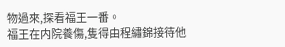物過來,探看福王一番。
福王在内院養傷,隻得由程繡錦接待他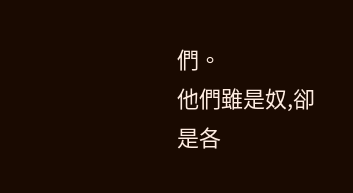們。
他們雖是奴,卻是各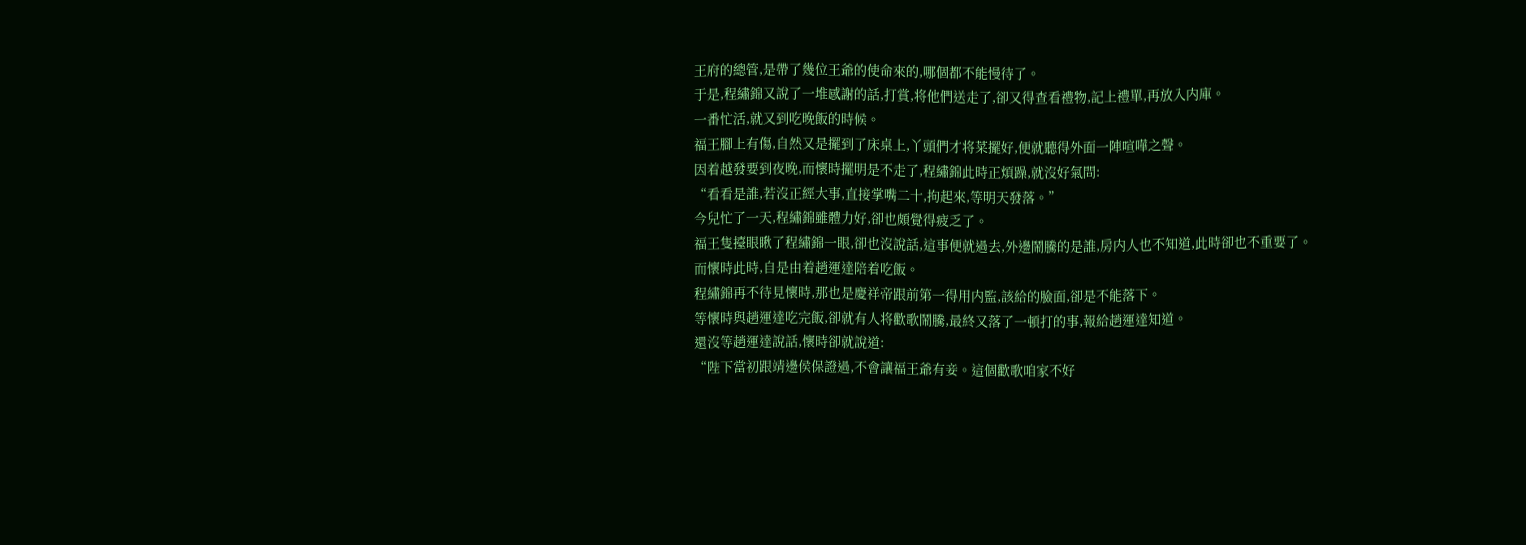王府的總管,是帶了幾位王爺的使命來的,哪個都不能慢待了。
于是,程繡錦又說了一堆感謝的話,打賞,将他們送走了,卻又得查看禮物,記上禮單,再放入内庫。
一番忙活,就又到吃晚飯的時候。
福王腳上有傷,自然又是擺到了床桌上,丫頭們才将菜擺好,便就聽得外面一陣喧嘩之聲。
因着越發要到夜晚,而懷時擺明是不走了,程繡錦此時正煩躁,就沒好氣問:
“看看是誰,若沒正經大事,直接掌嘴二十,拘起來,等明天發落。”
今兒忙了一天,程繡錦雖體力好,卻也頗覺得疲乏了。
福王隻擡眼瞅了程繡錦一眼,卻也沒說話,這事便就過去,外邊鬧騰的是誰,房内人也不知道,此時卻也不重要了。
而懷時此時,自是由着趙運達陪着吃飯。
程繡錦再不待見懷時,那也是慶祥帝跟前第一得用内監,該給的臉面,卻是不能落下。
等懷時與趙運達吃完飯,卻就有人将歡歌鬧騰,最終又落了一頓打的事,報給趙運達知道。
還沒等趙運達說話,懷時卻就說道:
“陛下當初跟靖邊侯保證過,不會讓福王爺有妾。這個歡歌咱家不好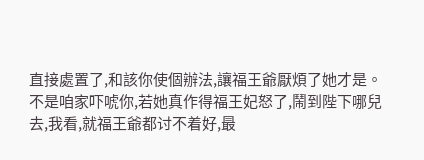直接處置了,和該你使個辦法,讓福王爺厭煩了她才是。
不是咱家吓唬你,若她真作得福王妃怒了,鬧到陛下哪兒去,我看,就福王爺都讨不着好,最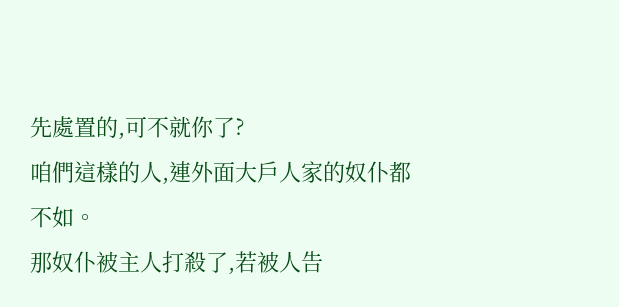先處置的,可不就你了?
咱們這樣的人,連外面大戶人家的奴仆都不如。
那奴仆被主人打殺了,若被人告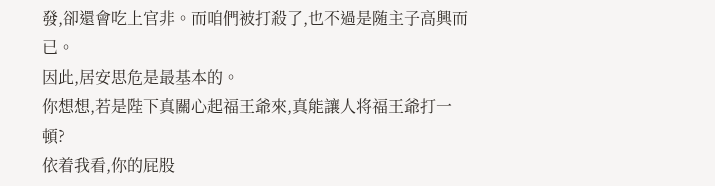發,卻還會吃上官非。而咱們被打殺了,也不過是随主子高興而已。
因此,居安思危是最基本的。
你想想,若是陛下真關心起福王爺來,真能讓人将福王爺打一頓?
依着我看,你的屁股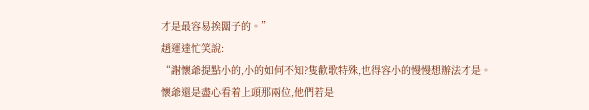才是最容易挨闆子的。”
趙運達忙笑說:
“謝懷爺提點小的,小的如何不知?隻歡歌特殊,也得容小的慢慢想辦法才是。
懷爺還是盡心看着上頭那兩位,他們若是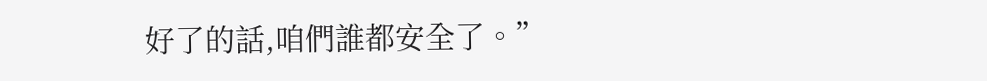好了的話,咱們誰都安全了。”